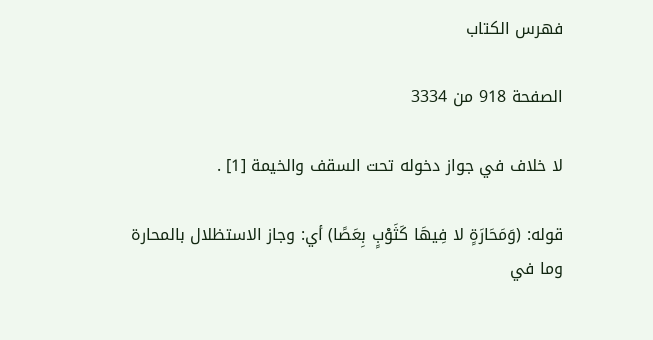فهرس الكتاب

الصفحة 918 من 3334

لا خلاف في جواز دخوله تحت السقف والخيمة [1] .

قوله: (وَمَحَارَةٍ لا فِيهَا كَثَوْبٍ بِعَصًا) أي: وجاز الاستظلال بالمحارة وما في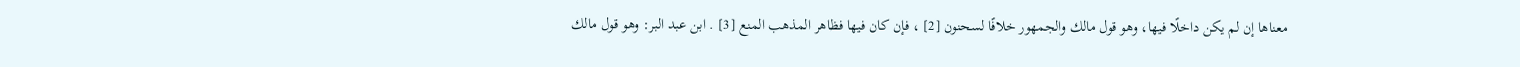معناها إن لم يكن داخلًا فيها، وهو قول مالك والجمهور خلافًا لسحنون [2] ، فإن كان فيها فظاهر المذهب المنع [3] . ابن عبد البر: وهو قول مالك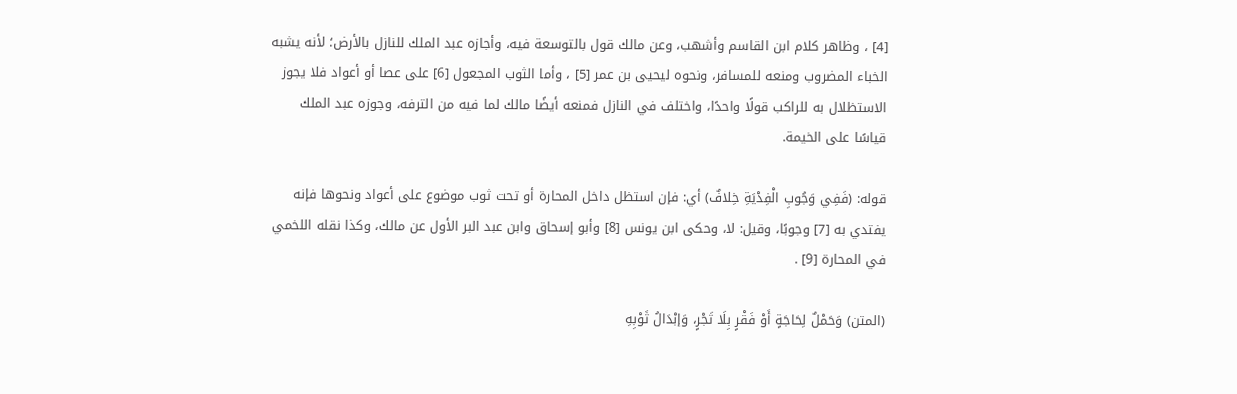[4] ، وظاهر كلام ابن القاسم وأشهب، وعن مالك قول بالتوسعة فيه، وأجازه عبد الملك للنازل بالأرض؛ لأنه يشبه الخباء المضروب ومنعه للمسافر، ونحوه ليحيى بن عمر [5] ، وأما الثوب المجعول [6] على عصا أو أعواد فلا يجوز الاستظلال به للراكب قولًا واحدًا، واختلف في النازل فمنعه أيضًا مالك لما فيه من الترفه، وجوزه عبد الملك قياسًا على الخيمة.

قوله: (فَفِي وَجُوبِ الْفِدْيَةِ خِلافٌ) أي: فإن استظل داخل المحارة أو تحت ثوب موضوع على أعواد ونحوها فإنه يفتدي به [7] وجوبًا، وقيل: لا، وحكى ابن يونس [8] وأبو إسحاق وابن عبد البر الأول عن مالك، وكذا نقله اللخمي في المحارة [9] .

(المتن) وَحَمْلٌ لِحَاجَةٍ أَوْ فَقْرٍ بِلَا تَجْرٍ، وَإبْدَالُ ثَوْبِهِ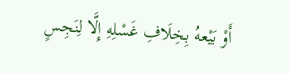أَوْ بَيْعهُ بِخِلَافِ غَسْلِهِ إِلَّا لِنَجِسٍ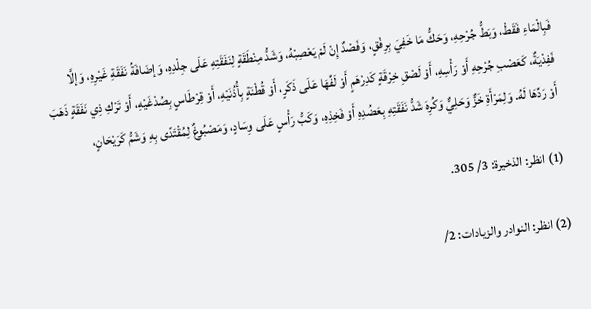فَبِالْمَاءِ فَقَطْ، وَبَطُّ جُرْحِهِ، وَحَكُّ مَا خَفِيَ بِرِفْقٍ، وَفَصْدٌ إِنْ لَمْ يَعْصِبْهُ، وَشَدُّ مِنْطَقَةٍ لِنَفَقَتِهِ عَلَى جِلْدِهِ، وَإضَافَةُ نَفَقَةِ غَيْرِهِ، وَإلَّا فَفِدْيَةٌ، كَعَصْبِ جُرْحِهِ أَوْ رَأْسِهِ، أَوْ لَصْقِ خِرْقَةٍ كَدِرْهَمٍ أَوْ لَفِّهَا عَلَى ذَكَرٍ، أَوْ قُطْنَةٍ بِأُذُنَيْهِ، أَوْ قِرْطَاسٍ بِصُدْغَيْهِ، أَوْ تَرْكِ ذِي نَفَقَةٍ ذَهَبَ أَوْ رَدِّهَا لَهُ. وَلِمَرْأَةِ خَزٌّ وَحَلِيٌّ وَكُرِهَ شَدُّ نَفَقَتِهِ بِعَضُدِهِ أَوْ فَخِذِهِ، وَكَبُّ رَأْسٍ عَلَى وِسَادٍ، وَمَصْبُوغٌ لِمُقْتَدًى بِهِ وَشَمُّ كَرَيْحَانٍ،

(1) انظر: الذخيرة: 3/ 305.

(2) انظر: النوادر والزيادات: 2/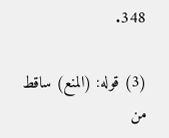348.

(3) قوله: (المنع) ساقط من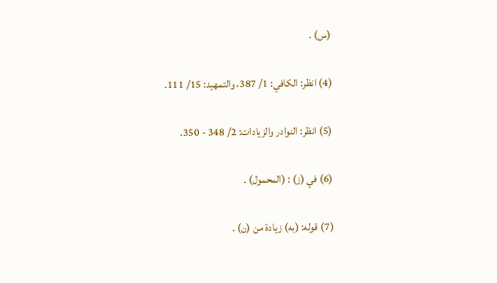(س) .

(4) انظر: الكافي: 1/ 387، والتمهيد: 15/ 111.

(5) انظر: النوادر والزيادات: 2/ 348 - 350.

(6) في (ز) : (المحمول) .

(7) قوله: (به) زيادة من (ن) .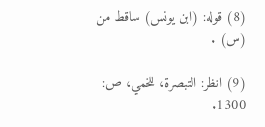(8) قوله: (ابن يونس) ساقط من (س) .

(9) انظر: التبصرة، للخمي، ص: 1300.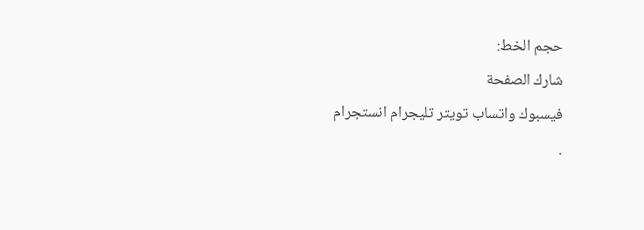حجم الخط:
شارك الصفحة
فيسبوك واتساب تويتر تليجرام انستجرام
.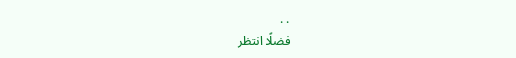. .
فضلًا انتظر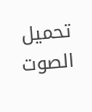تحميل الصوت